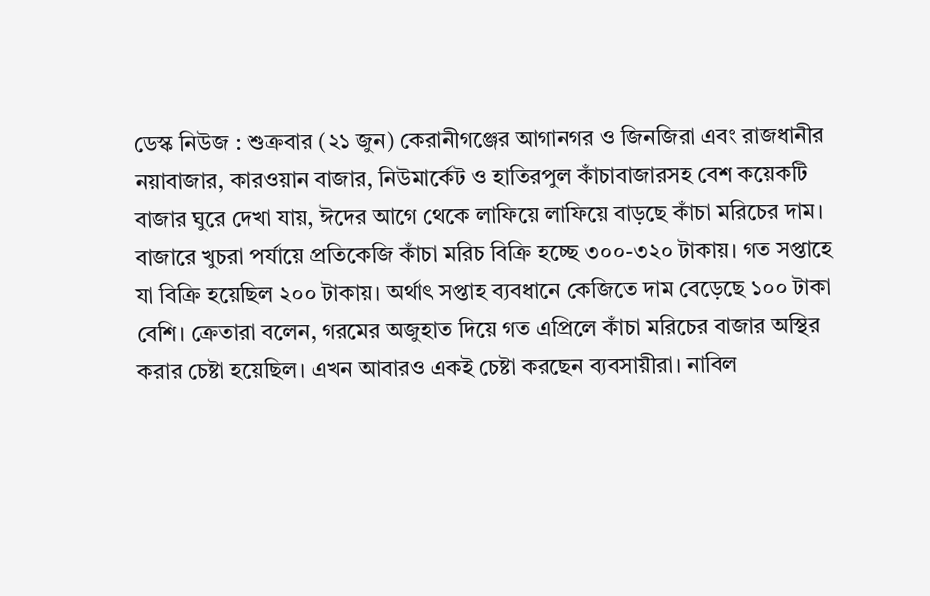ডেস্ক নিউজ : শুক্রবার (২১ জুন) কেরানীগঞ্জের আগানগর ও জিনজিরা এবং রাজধানীর নয়াবাজার, কারওয়ান বাজার, নিউমার্কেট ও হাতিরপুল কাঁচাবাজারসহ বেশ কয়েকটি বাজার ঘুরে দেখা যায়, ঈদের আগে থেকে লাফিয়ে লাফিয়ে বাড়ছে কাঁচা মরিচের দাম।
বাজারে খুচরা পর্যায়ে প্রতিকেজি কাঁচা মরিচ বিক্রি হচ্ছে ৩০০-৩২০ টাকায়। গত সপ্তাহে যা বিক্রি হয়েছিল ২০০ টাকায়। অর্থাৎ সপ্তাহ ব্যবধানে কেজিতে দাম বেড়েছে ১০০ টাকা বেশি। ক্রেতারা বলেন, গরমের অজুহাত দিয়ে গত এপ্রিলে কাঁচা মরিচের বাজার অস্থির করার চেষ্টা হয়েছিল। এখন আবারও একই চেষ্টা করছেন ব্যবসায়ীরা। নাবিল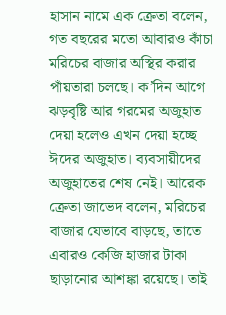হাসান নামে এক ক্রেতা বলেন,
গত বছরের মতো আবারও কাঁচা মরিচের বাজার অস্থির করার পাঁয়তারা চলছে। ক’দিন আগে ঝড়বৃষ্টি আর গরমের অজুহাত দেয়া হলেও এখন দেয়া হচ্ছে ঈদের অজুহাত। ব্যবসায়ীদের অজুহাতের শেষ নেই। আরেক ক্রেতা জাভেদ বলেন, মরিচের বাজার যেভাবে বাড়ছে, তাতে এবারও কেজি হাজার টাকা ছাড়ানোর আশঙ্কা রয়েছে। তাই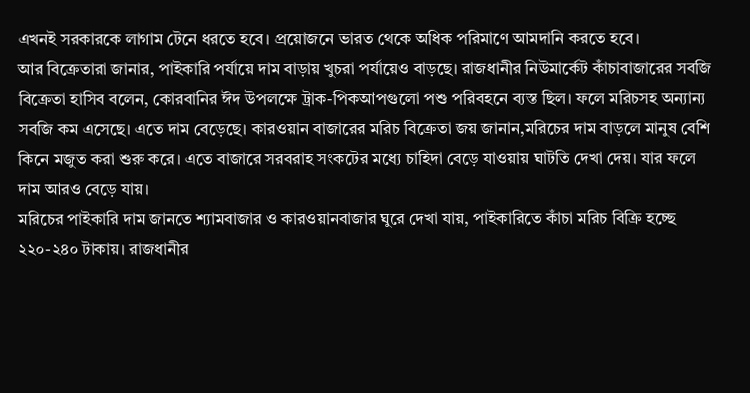এখনই সরকারকে লাগাম টেনে ধরতে হবে। প্রয়োজনে ভারত থেকে অধিক পরিমাণে আমদানি করতে হবে।
আর বিক্রেতারা জানার, পাইকারি পর্যায়ে দাম বাড়ায় খুচরা পর্যায়েও বাড়ছে। রাজধানীর নিউমার্কেট কাঁচাবাজারের সবজি বিক্রেতা হাসিব বলেন, কোরবানির ঈদ উপলক্ষে ট্রাক-পিকআপগুলো পশু পরিবহনে ব্যস্ত ছিল। ফলে মরিচসহ অন্যান্য সবজি কম এসেছে। এতে দাম বেড়েছে। কারওয়ান বাজারের মরিচ বিক্রেতা জয় জানান,মরিচের দাম বাড়লে মানুষ বেশি কিনে মজুত করা শুরু করে। এতে বাজারে সরবরাহ সংকটের মধ্যে চাহিদা বেড়ে যাওয়ায় ঘাটতি দেখা দেয়। যার ফলে দাম আরও বেড়ে যায়।
মরিচের পাইকারি দাম জানতে শ্যামবাজার ও কারওয়ানবাজার ঘুরে দেখা যায়, পাইকারিতে কাঁচা মরিচ বিক্রি হচ্ছে ২২০-২৪০ টাকায়। রাজধানীর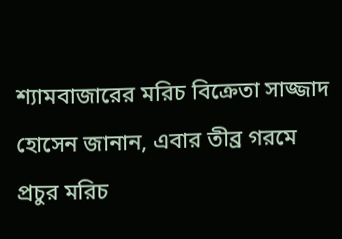শ্যামবাজারের মরিচ বিক্রেতা সাজ্জাদ হোসেন জানান, এবার তীব্র গরমে প্রচুর মরিচ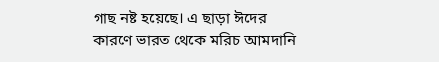গাছ নষ্ট হয়েছে। এ ছাড়া ঈদের কারণে ভারত থেকে মরিচ আমদানি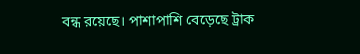বন্ধ রয়েছে। পাশাপাশি বেড়েছে ট্রাক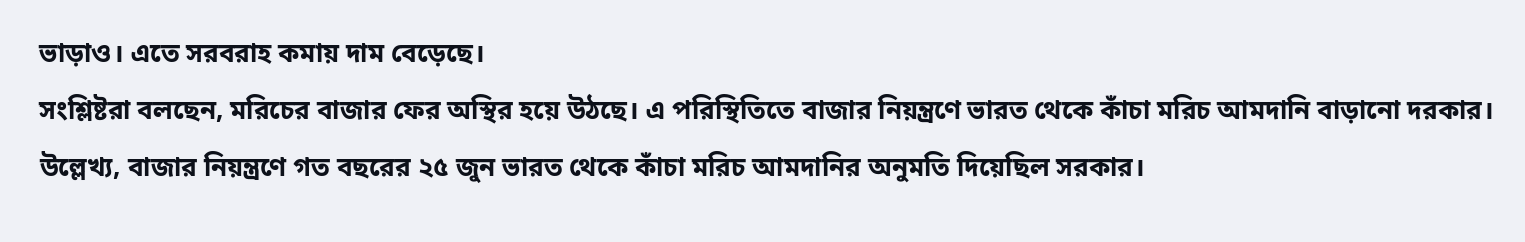ভাড়াও। এতে সরবরাহ কমায় দাম বেড়েছে।
সংশ্লিষ্টরা বলছেন, মরিচের বাজার ফের অস্থির হয়ে উঠছে। এ পরিস্থিতিতে বাজার নিয়ন্ত্রণে ভারত থেকে কাঁচা মরিচ আমদানি বাড়ানো দরকার। উল্লেখ্য, বাজার নিয়ন্ত্রণে গত বছরের ২৫ জুন ভারত থেকে কাঁচা মরিচ আমদানির অনুমতি দিয়েছিল সরকার।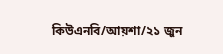কিউএনবি/আয়শা/২১ জুন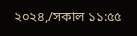২০২৪,/সকাল ১১:৫৫